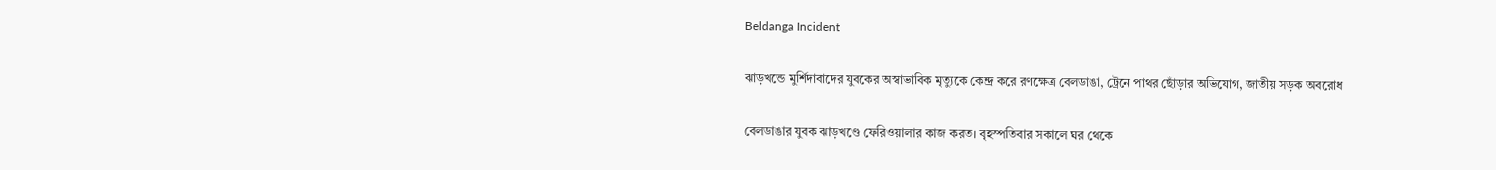Beldanga Incident

ঝাড়খন্ডে মুর্শিদাবাদের যুবকের অস্বাভাবিক মৃত্যুকে কেন্দ্র করে রণক্ষেত্র বেলডাঙা, ট্রেনে পাথর ছোঁড়ার অভিযোগ, জাতীয় সড়ক অবরোধ

বেলডাঙার যুবক ঝাড়খণ্ডে ফেরিওয়ালার কাজ করত। বৃহস্পতিবার সকালে ঘর থেকে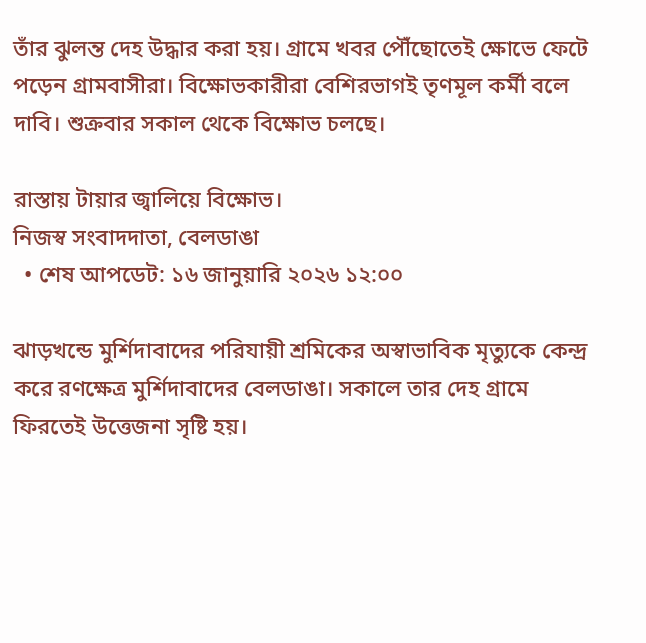তাঁর ঝুলন্ত দেহ উদ্ধার করা হয়। গ্রামে খবর পৌঁছোতেই ক্ষোভে ফেটে পড়েন গ্রামবাসীরা। বিক্ষোভকারীরা বেশিরভাগই তৃণমূল কর্মী বলে দাবি। শুক্রবার সকাল থেকে বিক্ষোভ চলছে।

রাস্তায় টায়ার জ্বালিয়ে বিক্ষোভ।
নিজস্ব সংবাদদাতা, বেলডাঙা
  • শেষ আপডেট: ১৬ জানুয়ারি ২০২৬ ১২:০০

ঝাড়খন্ডে মুর্শিদাবাদের পরিযায়ী শ্রমিকের অস্বাভাবিক মৃত্যুকে কেন্দ্র করে রণক্ষেত্র মুর্শিদাবাদের বেলডাঙা। সকালে তার দেহ গ্রামে ফিরতেই উত্তেজনা সৃষ্টি হয়।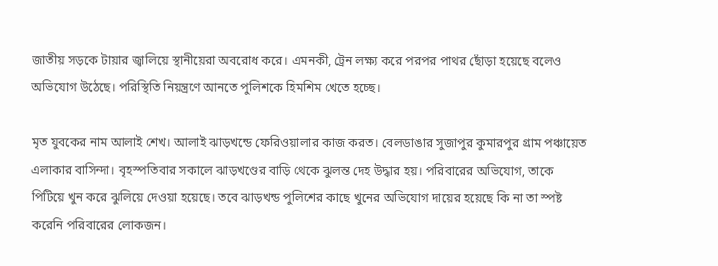জাতীয় সড়কে টায়ার জ্বালিয়ে স্থানীয়েরা অবরোধ করে। এমনকী, ট্রেন লক্ষ‍্য করে পরপর পাথর ছোঁড়া হয়েছে বলেও অভিযোগ উঠেছে। পরিস্থিতি নিয়ন্ত্রণে আনতে পুলিশকে হিমশিম খেতে হচ্ছে।

মৃত যুবকের নাম আলাই শেখ। আলাই ঝাড়খন্ডে ফেরিওয়ালার কাজ করত। বেলডাঙার সুজাপুর কুমারপুর গ্রাম পঞ্চায়েত এলাকার বাসিন্দা। বৃহস্পতিবার সকালে ঝাড়খণ্ডের বাড়ি থেকে ঝুলন্ত দেহ উদ্ধার হয়। পরিবারের অভিযোগ, তাকে পিটিয়ে খুন করে ঝুলিয়ে দেওয়া হয়েছে। তবে ঝাড়খন্ড পুলিশের কাছে খুনের অভিযোগ দায়ের হয়েছে কি না তা স্পষ্ট করেনি পরিবারের লোকজন।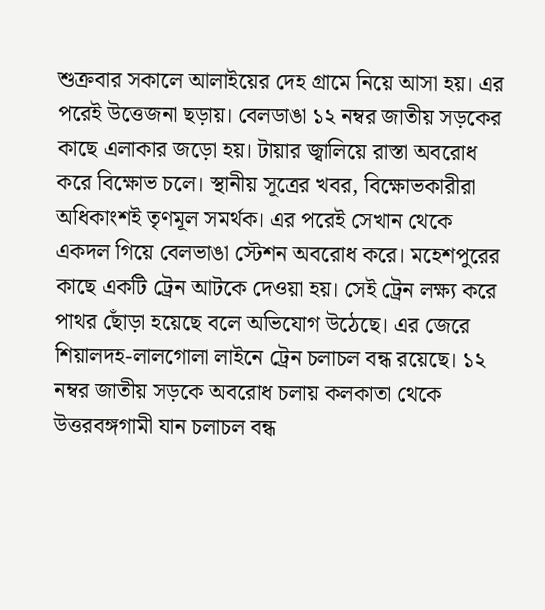শুক্রবার সকালে আলাইয়ের দেহ গ্রামে নিয়ে আসা হয়। এর পরেই উত্তেজনা ছড়ায়। বেলডাঙা ১২ নম্বর জাতীয় সড়কের কাছে এলাকার জড়ো হয়। টায়ার জ্বালিয়ে রাস্তা অবরোধ করে বিক্ষোভ চলে। স্থানীয় সূত্রের খবর, বিক্ষোভকারীরা অধিকাংশই তৃণমূল সমর্থক। এর পরেই সেখান থেকে একদল গিয়ে বেলভাঙা স্টেশন অবরোধ করে। মহেশপুরের কাছে একটি ট্রেন আটকে দেওয়া হয়। সেই ট্রেন লক্ষ্য করে পাথর ছোঁড়া হয়েছে বলে অভিযোগ উঠেছে। এর জেরে শিয়ালদহ-লালগোলা লাইনে ট্রেন চলাচল বন্ধ রয়েছে। ১২ নম্বর জাতীয় সড়কে অবরোধ চলায় কলকাতা থেকে উত্তরবঙ্গগামী যান চলাচল বন্ধ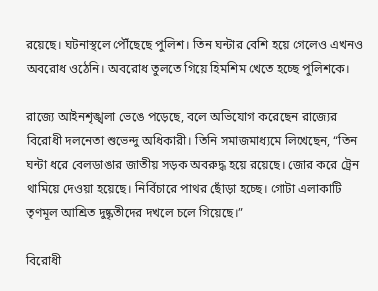রয়েছে। ঘটনাস্থলে পৌঁছেছে পুলিশ। তিন ঘন্টার বেশি হয়ে গেলেও এখনও অবরোধ ওঠেনি। অবরোধ তুলতে গিয়ে হিমশিম খেতে হচ্ছে পুলিশকে।

রাজ্যে আইনশৃঙ্খলা ভেঙে পড়েছে, বলে অভিযোগ করেছেন রাজ্যের বিরোধী দলনেতা শুভেন্দু অধিকারী। তিনি সমাজমাধ‍্যমে লিখেছেন, “তিন ঘন্টা ধরে বেলডাঙার জাতীয় সড়ক অবরুদ্ধ হয়ে রয়েছে। জোর করে ট্রেন থামিয়ে দেওয়া হয়েছে। নির্বিচারে পাথর ছোঁড়া হচ্ছে। গোটা এলাকাটি তৃণমূল আশ্রিত দুষ্কৃতীদের দখলে চলে গিয়েছে।”

বিরোধী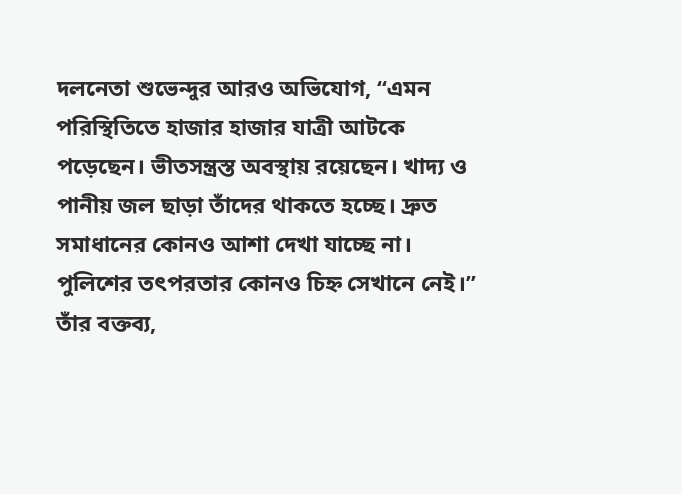দলনেতা শুভেন্দুর আরও অভিযোগ, “এমন পরিস্থিতিতে হাজার হাজার যাত্রী আটকে পড়েছেন। ভীতসন্ত্রস্ত অবস্থায় রয়েছেন। খাদ্য ও পানীয় জল ছাড়া তাঁদের থাকতে হচ্ছে। দ্রুত সমাধানের কোনও আশা দেখা যাচ্ছে না। পুলিশের তৎপরতার কোনও চিহ্ন সেখানে নেই।” তাঁর বক্তব্য,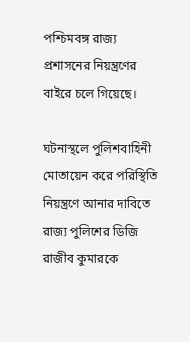পশ্চিমবঙ্গ রাজ্য প্রশাসনের নিয়ন্ত্রণের বাইরে চলে গিয়েছে।

ঘটনাস্থলে পুলিশবাহিনী মোতায়েন করে পরিস্থিতি নিয়ন্ত্রণে আনার দাবিতে রাজ‍্য পুলিশের ডিজি রাজীব কুমারকে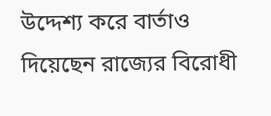উদ্দেশ্য করে বার্তাও দিয়েছেন রাজ্যের বিরোধী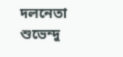দলনেতা শুভেন্দু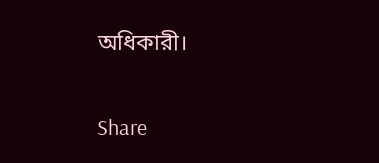অধিকারী।


Share